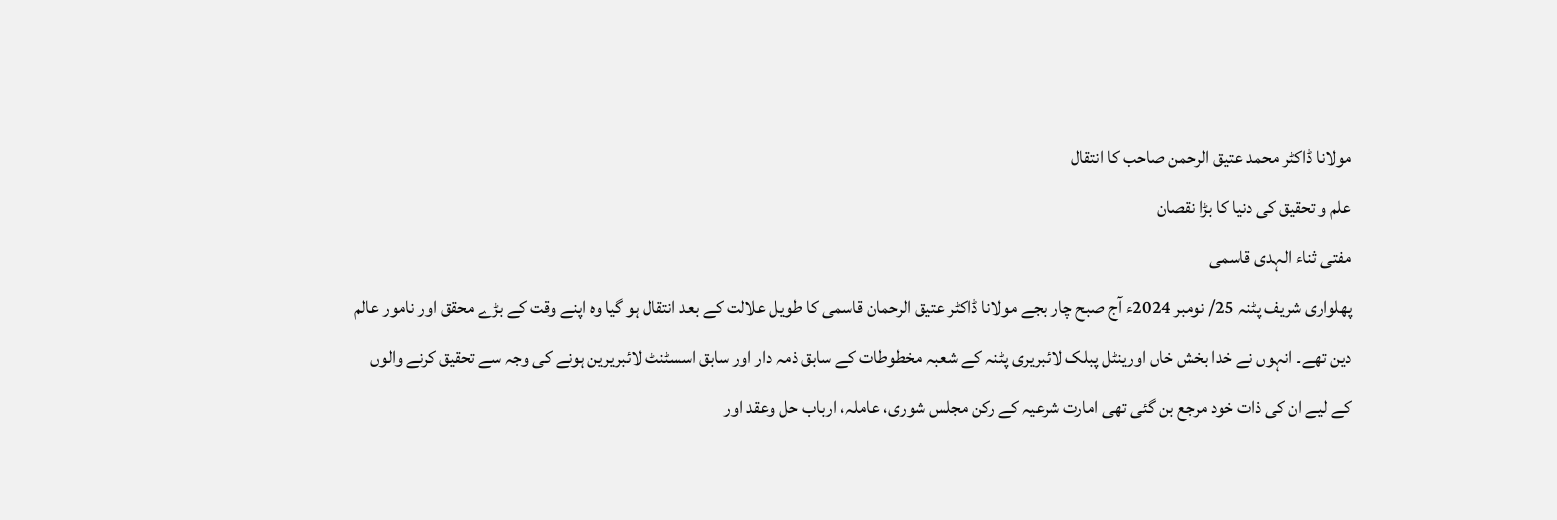مولانا ڈاکٹر محمد عتیق الرحمن صاحب کا انتقال
علم و تحقیق کی دنیا کا بڑا نقصان
مفتی ثناء الہدی قاسمی
پھلواری شریف پٹنہ 25/ نومبر 2024ء آج صبح چار بجے مولانا ڈاکٹر عتیق الرحمان قاسمی کا طویل علالت کے بعد انتقال ہو گیا وہ اپنے وقت کے بڑے محقق اور نامور عالم دین تھے۔ انہوں نے خدا بخش خاں اورینٹل پبلک لائبریری پٹنہ کے شعبہ مخطوطات کے سابق ذمہ دار اور سابق اسسٹنٹ لائبریرین ہونے کی وجہ سے تحقیق کرنے والوں کے لیے ان کی ذات خود مرجع بن گئی تھی امارت شرعیہ کے رکن مجلس شوری، عاملہ، ارباب حل وعقد اور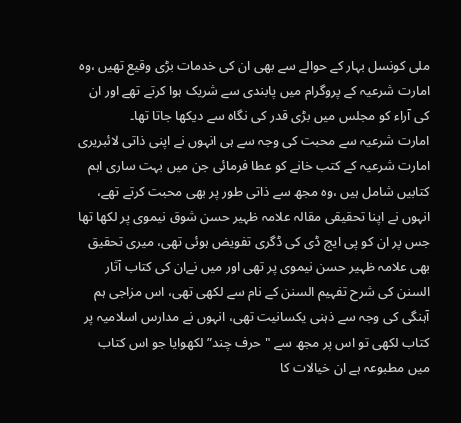ملی کونسل بہار کے حوالے سے بھی ان کی خدمات بڑی وقیع تھیں ،وہ امارت شرعیہ کے پروگرام میں پابندی سے شریک ہوا کرتے تھے اور ان کی آراء کو مجلس میں بڑی قدر کی نگاہ سے دیکھا جاتا تھا۔
امارت شرعیہ سے محبت کی وجہ سے ہی انہوں نے اپنی ذاتی لائبریری امارت شرعیہ کے کتب خانے کو عطا فرمائی جن میں بہت ساری اہم کتابیں شامل ہیں ،وہ مجھ سے ذاتی طور پر بھی محبت کرتے تھے، انہوں نے اپنا تحقیقی مقالہ علامہ ظہیر حسن شوق نیموی پر لکھا تھا جس پر ان کو پی ایچ ڈی کی ڈگری تفویض ہوئی تھی، میری تحقیق بھی علامہ ظہیر حسن نیموی پر تھی اور میں نےان کی کتاب آثار السنن کی شرح تفہیم السنن کے نام سے لکھی تھی، اس مزاجی ہم آہنگی کی وجہ سے ذہنی یکسانیت تھی، انہوں نے مدارس اسلامیہ پر کتاب لکھی تو اس پر مجھ سے "حرف چند” لکھوایا جو اس کتاب میں مطبوعہ ہے ان خیالات کا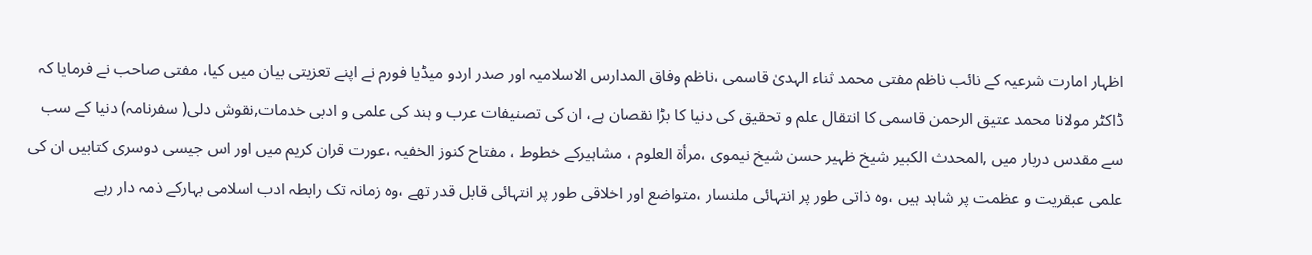اظہار امارت شرعیہ کے نائب ناظم مفتی محمد ثناء الہدیٰ قاسمی ،ناظم وفاق المدارس الاسلامیہ اور صدر اردو میڈیا فورم نے اپنے تعزیتی بیان میں کیا، مفتی صاحب نے فرمایا کہ ڈاکٹر مولانا محمد عتیق الرحمن قاسمی کا انتقال علم و تحقیق کی دنیا کا بڑا نقصان ہے، ان کی تصنیفات عرب و ہند کی علمی و ادبی خدمات,نقوش دلی( سفرنامہ) دنیا کے سب سے مقدس دربار میں ,المحدث الکبیر شیخ ظہیر حسن شیخ نیموی ،مرأۃ العلوم ، مشاہیرکے خطوط ، مفتاح کنوز الخفیہ ،عورت قران کریم میں اور اس جیسی دوسری کتابیں ان کی علمی عبقریت و عظمت پر شاہد ہیں ،وہ ذاتی طور پر انتہائی ملنسار ،متواضع اور اخلاقی طور پر انتہائی قابل قدر تھے ،وہ زمانہ تک رابطہ ادب اسلامی بہارکے ذمہ دار رہے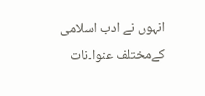انہوں نے ادب اسلامی کےمختلف عنوا۔نات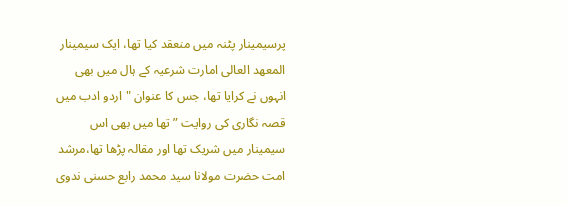پرسیمینار پٹنہ میں منعقد کیا تھا، ایک سیمینار المعھد العالی امارت شرعیہ کے ہال میں بھی انہوں نے کرایا تھا، جس کا عنوان "اردو ادب میں قصہ نگاری کی روایت ” تھا میں بھی اس سیمینار میں شریک تھا اور مقالہ پڑھا تھا،مرشد امت حضرت مولانا سید محمد رابع حسنی ندوی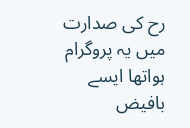رح کی صدارت میں یہ پروگرام ہواتھا ایسے بافیض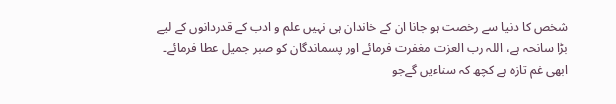شخص کا دنیا سے رخصت ہو جانا ان کے خاندان ہی نہیں علم و ادب کے قدردانوں کے لیے بڑا سانحہ ہے، اللہ رب العزت مغفرت فرمائے اور پسماندگان کو صبر جمیل عطا فرمائے۔ ابھی غم تازہ ہے کچھ کہ سناءیں گےجو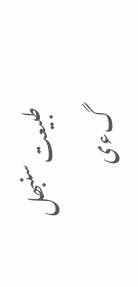طبیعت سنبھل گءی